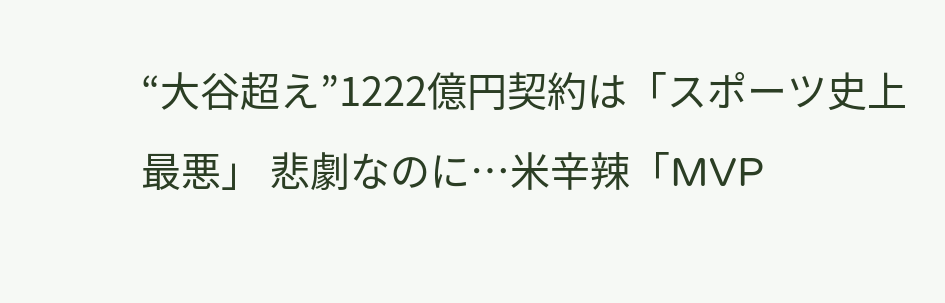“大谷超え”1222億円契約は「スポーツ史上最悪」 悲劇なのに…米辛辣「MVP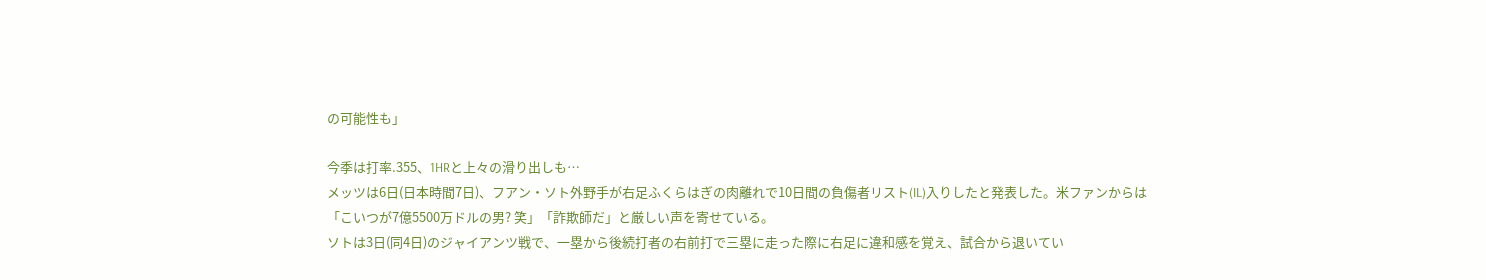の可能性も」

今季は打率.355、1HRと上々の滑り出しも…
メッツは6日(日本時間7日)、フアン・ソト外野手が右足ふくらはぎの肉離れで10日間の負傷者リスト(IL)入りしたと発表した。米ファンからは「こいつが7億5500万ドルの男? 笑」「詐欺師だ」と厳しい声を寄せている。
ソトは3日(同4日)のジャイアンツ戦で、一塁から後続打者の右前打で三塁に走った際に右足に違和感を覚え、試合から退いてい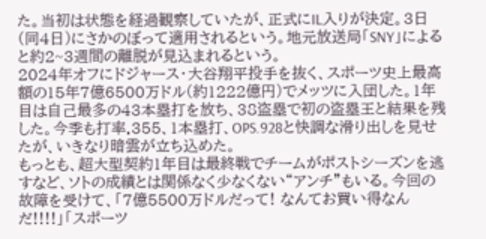た。当初は状態を経過観察していたが、正式にIL入りが決定。3日(同4日)にさかのぼって適用されるという。地元放送局「SNY」によると約2~3週間の離脱が見込まれるという。
2024年オフにドジャース・大谷翔平投手を抜く、スポーツ史上最高額の15年7億6500万ドル(約1222億円)でメッツに入団した。1年目は自己最多の43本塁打を放ち、38盗塁で初の盗塁王と結果を残した。今季も打率.355、1本塁打、OPS.928と快調な滑り出しを見せたが、いきなり暗雲が立ち込めた。
もっとも、超大型契約1年目は最終戦でチームがポストシーズンを逃すなど、ソトの成績とは関係なく少なくない“アンチ”もいる。今回の故障を受けて、「7億5500万ドルだって! なんてお買い得なんだ!!!!」「スポーツ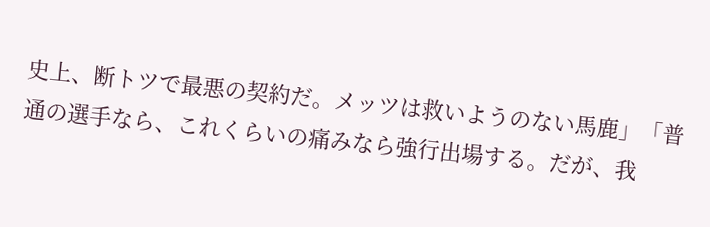史上、断トツで最悪の契約だ。メッツは救いようのない馬鹿」「普通の選手なら、これくらいの痛みなら強行出場する。だが、我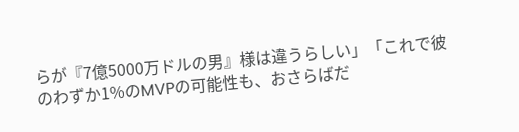らが『7億5000万ドルの男』様は違うらしい」「これで彼のわずか1%のMVPの可能性も、おさらばだ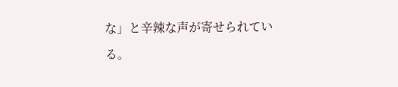な」と辛辣な声が寄せられている。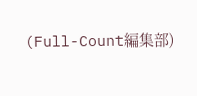(Full-Count編集部)